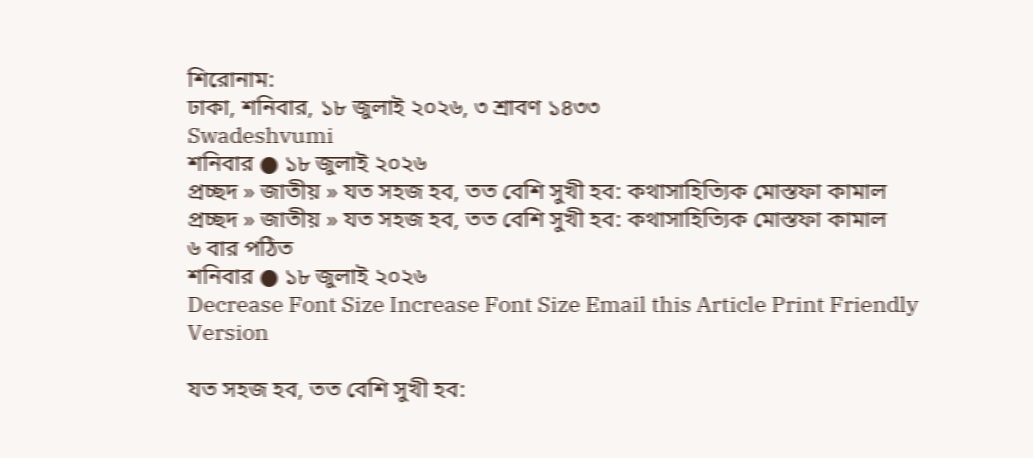শিরোনাম:
ঢাকা, শনিবার, ১৮ জুলাই ২০২৬, ৩ শ্রাবণ ১৪৩৩
Swadeshvumi
শনিবার ● ১৮ জুলাই ২০২৬
প্রচ্ছদ » জাতীয় » যত সহজ হব, তত বেশি সুখী হব: কথাসাহিত্যিক মোস্তফা কামাল
প্রচ্ছদ » জাতীয় » যত সহজ হব, তত বেশি সুখী হব: কথাসাহিত্যিক মোস্তফা কামাল
৬ বার পঠিত
শনিবার ● ১৮ জুলাই ২০২৬
Decrease Font Size Increase Font Size Email this Article Print Friendly Version

যত সহজ হব, তত বেশি সুখী হব: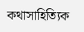কথাসাহিত্যিক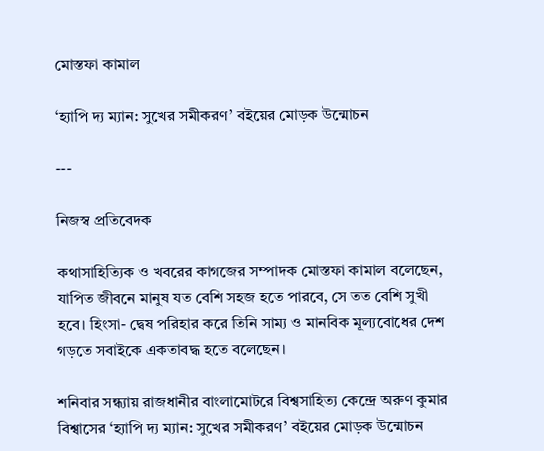মোস্তফা কামাল

‘হ্যাপি দ্য ম্যান: সুখের সমীকরণ’ বইয়ের মোড়ক উন্মোচন

---

নিজস্ব প্রতিবেদক

কথাসাহিত্যিক ও খবরের কাগজের সম্পাদক মোস্তফা কামাল বলেছেন, যাপিত জীবনে মানুষ যত বেশি সহজ হতে পারবে, সে তত বেশি সুখী হবে। হিংসা- দ্বেষ পরিহার করে তিনি সাম্য ও মানবিক মূল্যবোধের দেশ গড়তে সবাইকে একতাবদ্ধ হতে বলেছেন।

শনিবার সন্ধ্যায় রাজধানীর বাংলামোটরে বিশ্বসাহিত্য কেন্দ্রে অরুণ কুমার বিশ্বাসের ‘হ্যাপি দ্য ম্যান: সুখের সমীকরণ’ বইয়ের মোড়ক উন্মোচন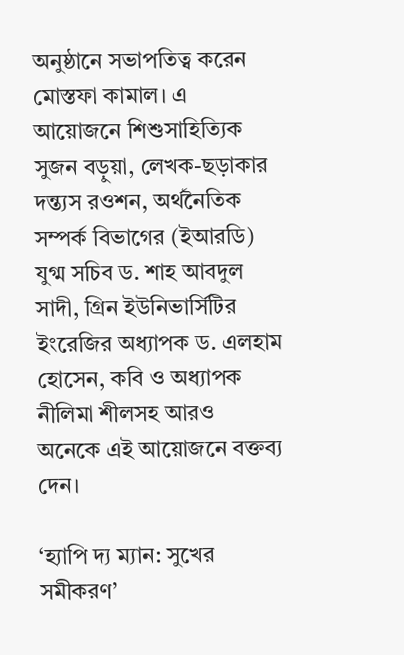অনুষ্ঠানে সভাপতিত্ব করেন মোস্তফা কামাল। এ আয়োজনে শিশুসাহিত্যিক সুজন বড়ুয়া, লেখক-ছড়াকার দন্ত্যস রওশন, অর্থনৈতিক সম্পর্ক বিভাগের (ইআরডি) যুগ্ম সচিব ড. শাহ আবদুল সাদী, গ্রিন ইউনিভার্সিটির ইংরেজির অধ্যাপক ড. এলহাম হোসেন, কবি ও অধ্যাপক নীলিমা শীলসহ আরও অনেকে এই আয়োজনে বক্তব্য দেন।

‘হ্যাপি দ্য ম্যান: সুখের সমীকরণ’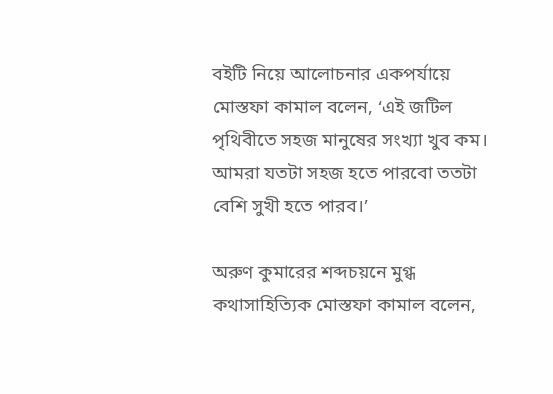বইটি নিয়ে আলোচনার একপর্যায়ে মোস্তফা কামাল বলেন, ‘এই জটিল পৃথিবীতে সহজ মানুষের সংখ্যা খুব কম। আমরা যতটা সহজ হতে পারবো ততটা বেশি সুখী হতে পারব।’

অরুণ কুমারের শব্দচয়নে মুগ্ধ কথাসাহিত্যিক মোস্তফা কামাল বলেন,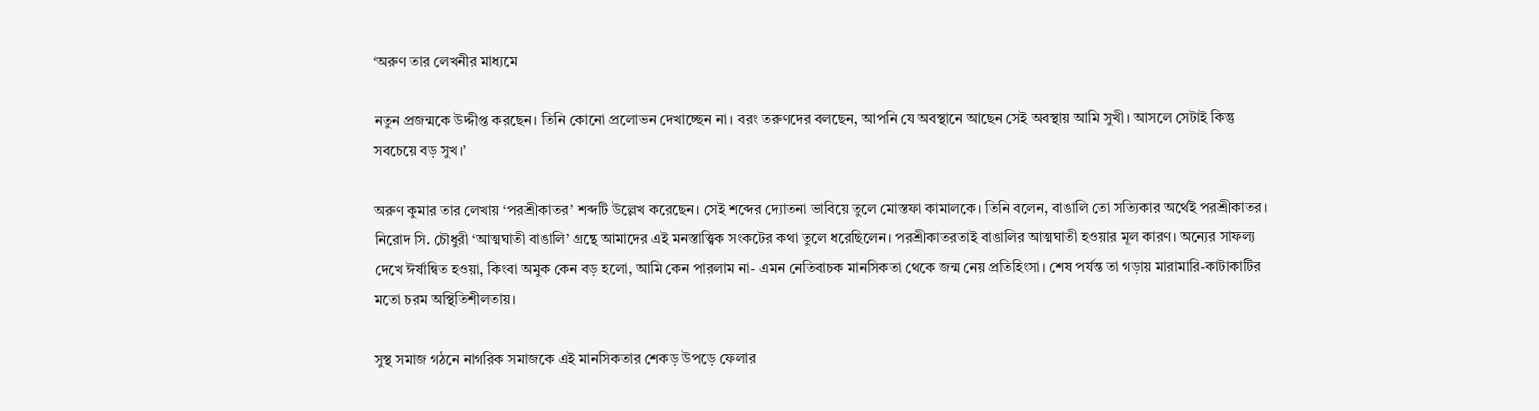‘অরুণ তার লেখনীর মাধ্যমে

নতুন প্রজন্মকে উদ্দীপ্ত করছেন। তিনি কোনো প্রলোভন দেখাচ্ছেন না। বরং তরুণদের বলছেন, আপনি যে অবস্থানে আছেন সেই অবস্থায় আমি সুখী। আসলে সেটাই কিন্তু সবচেয়ে বড় সুখ।’

অরুণ কুমার তার লেখায় ‘পরশ্রীকাতর’ শব্দটি উল্লেখ করেছেন। সেই শব্দের দ্যোতনা ভাবিয়ে তুলে মোস্তফা কামালকে। তিনি বলেন, বাঙালি তো সত্যিকার অর্থেই পরশ্রীকাতর। নিরোদ সি. চৌধুরী ‘আত্মঘাতী বাঙালি’ গ্রন্থে আমাদের এই মনস্তাত্ত্বিক সংকটের কথা তুলে ধরেছিলেন। পরশ্রীকাতরতাই বাঙালির আত্মঘাতী হওয়ার মূল কারণ। অন্যের সাফল্য দেখে ঈর্ষান্বিত হওয়া, কিংবা অমুক কেন বড় হলো, আমি কেন পারলাম না- এমন নেতিবাচক মানসিকতা থেকে জন্ম নেয় প্রতিহিংসা। শেষ পর্যন্ত তা গড়ায় মারামারি-কাটাকাটির মতো চরম অস্থিতিশীলতায়।

সুস্থ সমাজ গঠনে নাগরিক সমাজকে এই মানসিকতার শেকড় উপড়ে ফেলার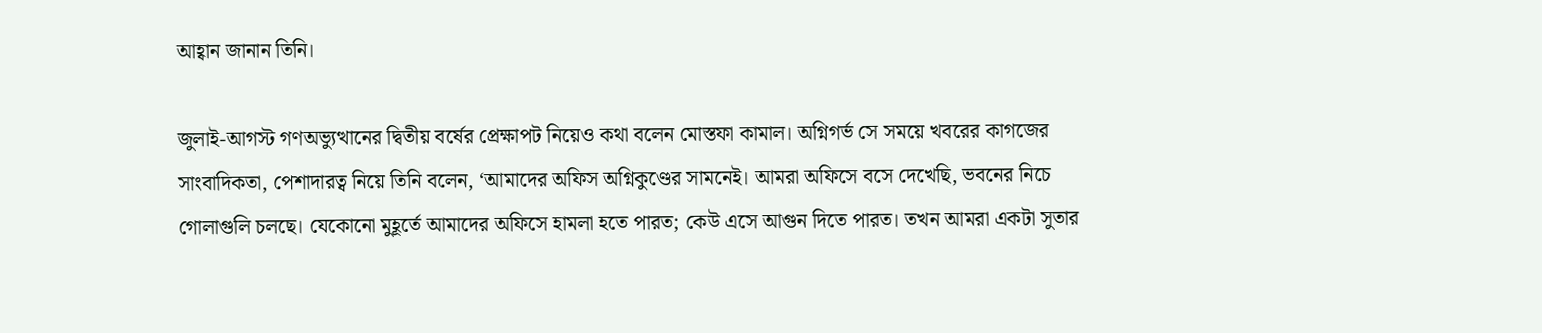আহ্বান জানান তিনি।

জুলাই-আগস্ট গণঅভ্যুত্থানের দ্বিতীয় বর্ষের প্রেক্ষাপট নিয়েও কথা বলেন মোস্তফা কামাল। অগ্নিগর্ভ সে সময়ে খবরের কাগজের সাংবাদিকতা, পেশাদারত্ব নিয়ে তিনি বলেন, ‘আমাদের অফিস অগ্নিকুণ্ডের সামনেই। আমরা অফিসে বসে দেখেছি, ভবনের নিচে গোলাগুলি চলছে। যেকোনো মুহূর্তে আমাদের অফিসে হামলা হতে পারত; কেউ এসে আগুন দিতে পারত। তখন আমরা একটা সুতার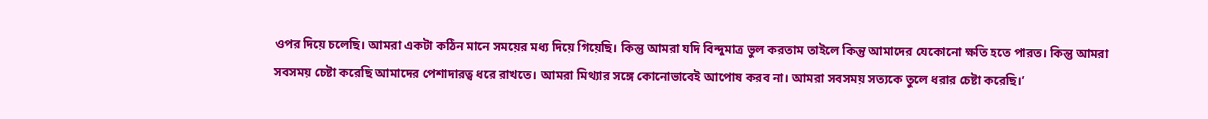ওপর দিয়ে চলেছি। আমরা একটা কঠিন মানে সময়ের মধ্য দিয়ে গিয়েছি। কিন্তু আমরা যদি বিন্দুমাত্র ভুল করতাম তাইলে কিন্তু আমাদের যেকোনো ক্ষতি হতে পারত। কিন্তু আমরা সবসময় চেষ্টা করেছি আমাদের পেশাদারত্ব ধরে রাখতে। আমরা মিথ্যার সঙ্গে কোনোভাবেই আপোষ করব না। আমরা সবসময় সত্যকে তুলে ধরার চেষ্টা করেছি।’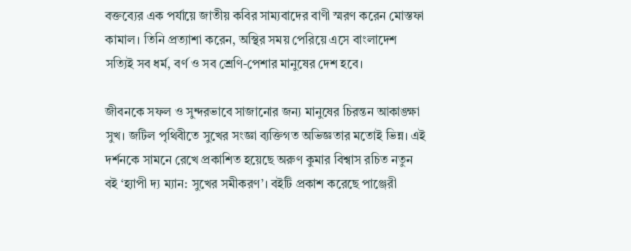বক্তব্যের এক পর্যায়ে জাতীয় কবির সাম্যবাদের বাণী স্মরণ করেন মোস্তফা কামাল। তিনি প্রত্যাশা করেন, অস্থির সময় পেরিয়ে এসে বাংলাদেশ সত্যিই সব ধর্ম, বর্ণ ও সব শ্রেণি-পেশার মানুষের দেশ হবে।

জীবনকে সফল ও সুন্দরভাবে সাজানোর জন্য মানুষের চিরন্তন আকাঙ্ক্ষা সুখ। জটিল পৃথিবীতে সুখের সংজ্ঞা ব্যক্তিগত অভিজ্ঞতার মতোই ভিন্ন। এই দর্শনকে সামনে রেখে প্রকাশিত হয়েছে অরুণ কুমার বিশ্বাস রচিত নতুন বই ‘হ্যাপী দ্য ম্যান: সুখের সমীকরণ’। বইটি প্রকাশ করেছে পাঞ্জেরী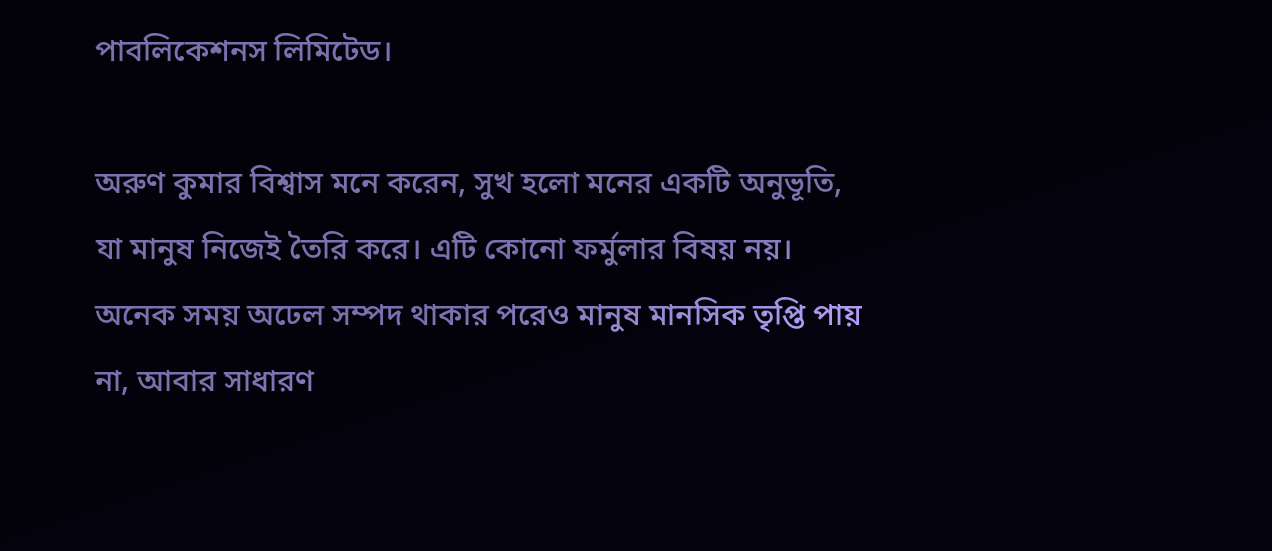পাবলিকেশনস লিমিটেড।

অরুণ কুমার বিশ্বাস মনে করেন, সুখ হলো মনের একটি অনুভূতি, যা মানুষ নিজেই তৈরি করে। এটি কোনো ফর্মুলার বিষয় নয়। অনেক সময় অঢেল সম্পদ থাকার পরেও মানুষ মানসিক তৃপ্তি পায় না, আবার সাধারণ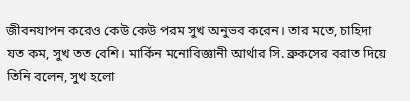জীবনযাপন করেও কেউ কেউ পরম সুখ অনুভব করেন। তার মতে, চাহিদা যত কম, সুখ তত বেশি। মার্কিন মনোবিজ্ঞানী আর্থার সি. ব্রুকসের বরাত দিয়ে তিনি বলেন, সুখ হলো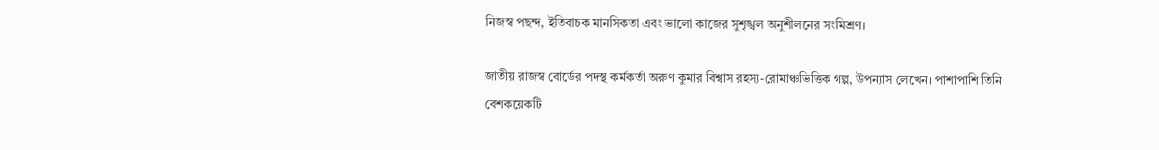নিজস্ব পছন্দ, ইতিবাচক মানসিকতা এবং ভালো কাজের সুশৃঙ্খল অনুশীলনের সংমিশ্রণ।

জাতীয় রাজস্ব বোর্ডের পদস্থ কর্মকর্তা অরুণ কুমার বিশ্বাস রহস্য-রোমাঞ্চভিত্তিক গল্প, উপন্যাস লেখেন। পাশাপাশি তিনি বেশকয়েকটি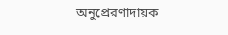অনুপ্রেরণাদায়ক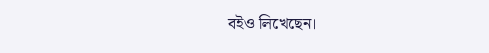বইও লিখেছেন।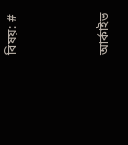বিষয়: #



আর্কাইভ